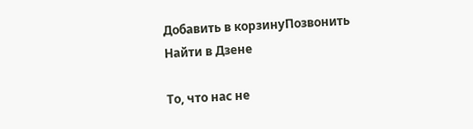Добавить в корзинуПозвонить
Найти в Дзене

То, что нас не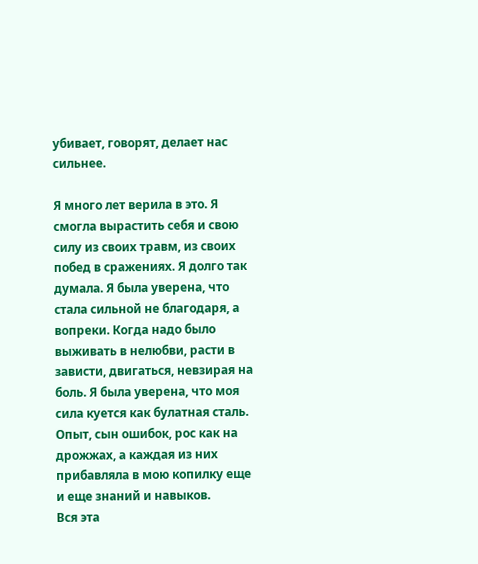убивает, говорят, делает нас сильнее.

Я много лет верила в это. Я смогла вырастить себя и свою силу из своих травм, из своих побед в сражениях. Я долго так думала. Я была уверена, что стала сильной не благодаря, а вопреки. Когда надо было выживать в нелюбви, расти в зависти, двигаться, невзирая на боль. Я была уверена, что моя сила куется как булатная сталь.
Опыт, сын ошибок, рос как на дрожжах, а каждая из них прибавляла в мою копилку еще и еще знаний и навыков.
Вся эта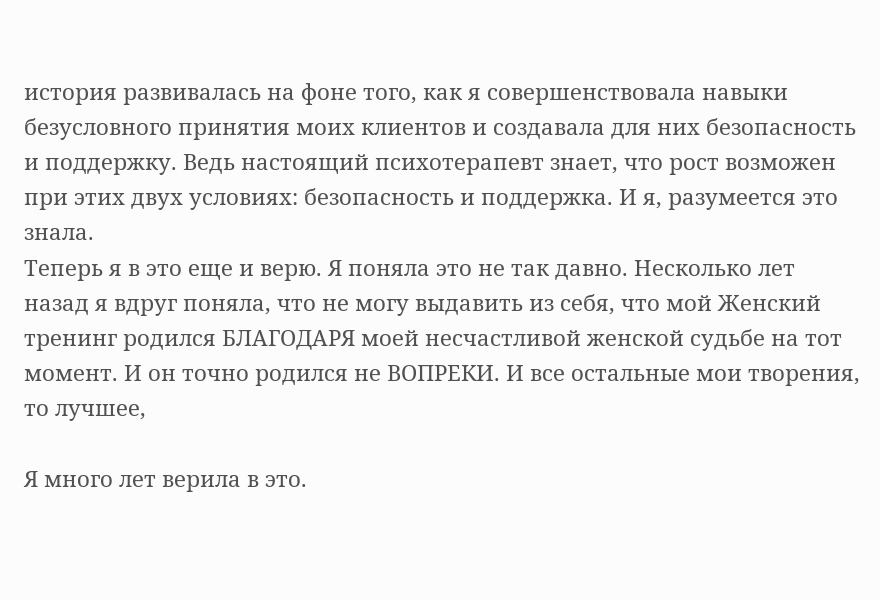история развивалась на фоне того, как я совершенствовала навыки безусловного принятия моих клиентов и создавала для них безопасность и поддержку. Ведь настоящий психотерапевт знает, что рост возможен при этих двух условиях: безопасность и поддержка. И я, разумеется это знала.
Теперь я в это еще и верю. Я поняла это не так давно. Несколько лет назад я вдруг поняла, что не могу выдавить из себя, что мой Женский тренинг родился БЛАГОДАРЯ моей несчастливой женской судьбе на тот момент. И он точно родился не ВОПРЕКИ. И все остальные мои творения, то лучшее,

Я много лет верила в это.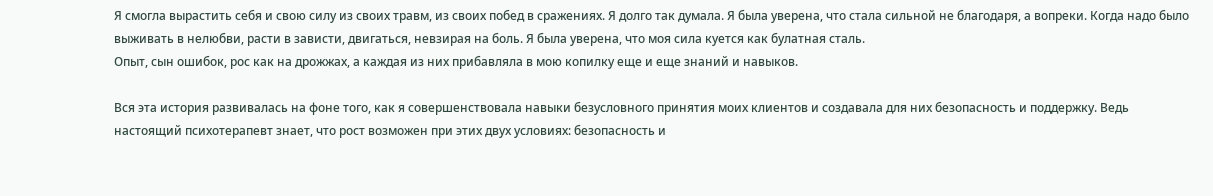Я смогла вырастить себя и свою силу из своих травм, из своих побед в сражениях. Я долго так думала. Я была уверена, что стала сильной не благодаря, а вопреки. Когда надо было выживать в нелюбви, расти в зависти, двигаться, невзирая на боль. Я была уверена, что моя сила куется как булатная сталь.
Опыт, сын ошибок, рос как на дрожжах, а каждая из них прибавляла в мою копилку еще и еще знаний и навыков.

Вся эта история развивалась на фоне того, как я совершенствовала навыки безусловного принятия моих клиентов и создавала для них безопасность и поддержку. Ведь настоящий психотерапевт знает, что рост возможен при этих двух условиях: безопасность и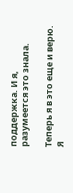поддержка. И я, разумеется это знала.

Теперь я в это еще и верю. Я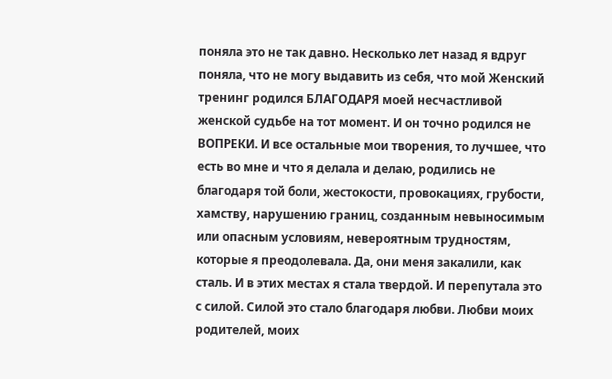поняла это не так давно. Несколько лет назад я вдруг поняла, что не могу выдавить из себя, что мой Женский тренинг родился БЛАГОДАРЯ моей несчастливой женской судьбе на тот момент. И он точно родился не ВОПРЕКИ. И все остальные мои творения, то лучшее, что есть во мне и что я делала и делаю, родились не благодаря той боли, жестокости, провокациях, грубости, хамству, нарушению границ, созданным невыносимым или опасным условиям, невероятным трудностям, которые я преодолевала. Да, они меня закалили, как сталь. И в этих местах я стала твердой. И перепутала это с силой. Силой это стало благодаря любви. Любви моих родителей, моих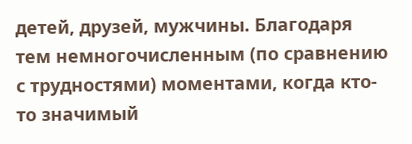детей, друзей, мужчины. Благодаря тем немногочисленным (по сравнению с трудностями) моментами, когда кто-то значимый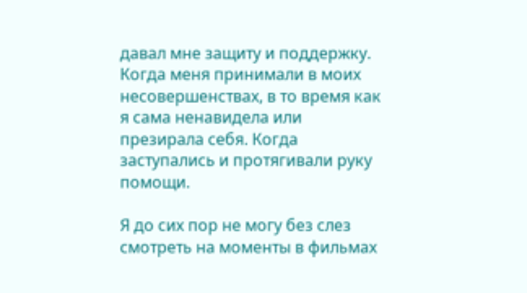давал мне защиту и поддержку. Когда меня принимали в моих несовершенствах, в то время как я сама ненавидела или презирала себя. Когда заступались и протягивали руку помощи.

Я до сих пор не могу без слез смотреть на моменты в фильмах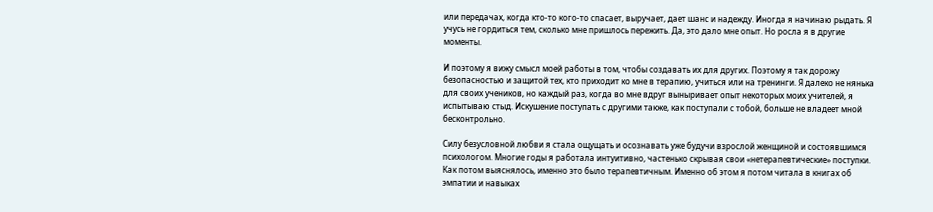или передачах, когда кто-то кого-то спасает, выручает, дает шанс и надежду. Иногда я начинаю рыдать. Я учусь не гордиться тем, сколько мне пришлось пережить. Да, это дало мне опыт. Но росла я в другие моменты.

И поэтому я вижу смысл моей работы в том, чтобы создавать их для других. Поэтому я так дорожу безопасностью и защитой тех, кто приходит ко мне в терапию, учиться или на тренинги. Я далеко не нянька для своих учеников, но каждый раз, когда во мне вдруг выныривает опыт некоторых моих учителей, я испытываю стыд. Искушение поступать с другими также, как поступали с тобой, больше не владеет мной бесконтрольно.

Силу безусловной любви я стала ощущать и осознавать уже будучи взрослой женщиной и состоявшимся психологом. Многие годы я работала интуитивно, частенько скрывая свои «нетерапевтические» поступки. Как потом выяснялось, именно это было терапевтичным. Именно об этом я потом читала в книгах об эмпатии и навыках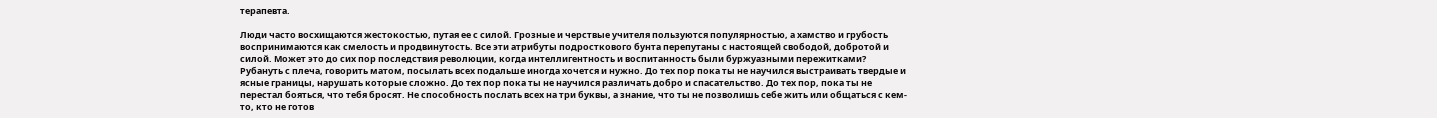терапевта.

Люди часто восхищаются жестокостью, путая ее с силой. Грозные и черствые учителя пользуются популярностью, а хамство и грубость воспринимаются как смелость и продвинутость. Все эти атрибуты подросткового бунта перепутаны с настоящей свободой, добротой и силой. Может это до сих пор последствия революции, когда интеллигентность и воспитанность были буржуазными пережитками?
Рубануть с плеча, говорить матом, посылать всех подальше иногда хочется и нужно. До тех пор пока ты не научился выстраивать твердые и ясные границы, нарушать которые сложно. До тех пор пока ты не научился различать добро и спасательство. До тех пор, пока ты не перестал бояться, что тебя бросят. Не способность послать всех на три буквы, а знание, что ты не позволишь себе жить или общаться с кем-то, кто не готов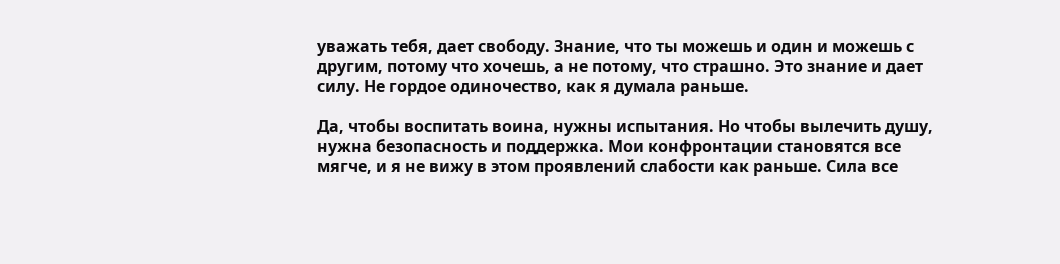уважать тебя, дает свободу. Знание, что ты можешь и один и можешь с другим, потому что хочешь, а не потому, что страшно. Это знание и дает силу. Не гордое одиночество, как я думала раньше.

Да, чтобы воспитать воина, нужны испытания. Но чтобы вылечить душу, нужна безопасность и поддержка. Мои конфронтации становятся все мягче, и я не вижу в этом проявлений слабости как раньше. Сила все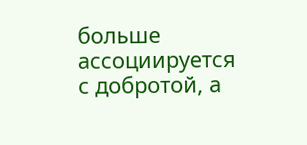больше ассоциируется с добротой, а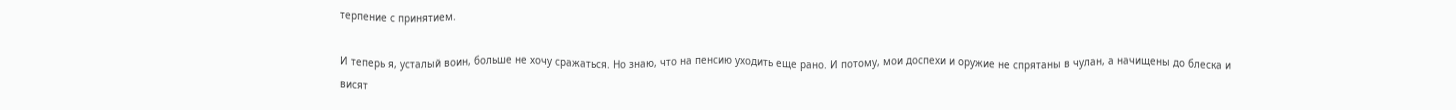терпение с принятием.

И теперь я, усталый воин, больше не хочу сражаться. Но знаю, что на пенсию уходить еще рано. И потому, мои доспехи и оружие не спрятаны в чулан, а начищены до блеска и висят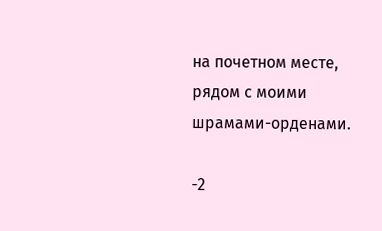на почетном месте, рядом с моими шрамами-орденами.

-2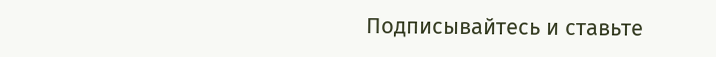Подписывайтесь и ставьте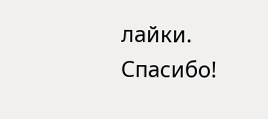лайки. Спасибо!